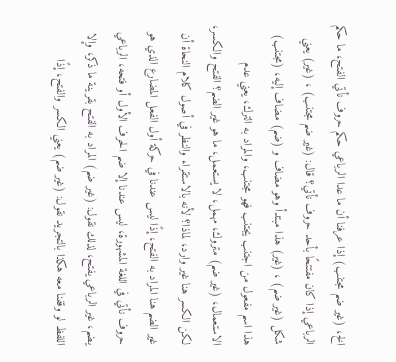الخ، (غير ضم مجتنب) إذا عرفنا أن ما عدا الرباعي حكم حروف نأتي الفتح، ما حكم الرباعي إذا كان مفتتحًا بأحد حروف نأتي؟ قال: (غير ضم مجتنب) ، (غير) يعني شكل (غير ضم) ، (غير) هذا مبتدأ وهو مضاف و (ضم) مضاف إليه، (مجتنب) هذا اسم مفعول من اجتنب يجتنب فهو مجتنب، والمراد به الترك، يعني عدم الاستعمال، (غير ضم) متروك، مهمل، لا يستعمل، ما هو غير الضم؟ الفتح والكسر، لكن الكسر هنا غير وارد، لماذا؟ لأنه بالاستقراء والنظر في أصول كلام النحاة أن غير الضم هنا المراد به الفتح، إذًا ليس عندنا في حركة أول الفعل المضارع الذي هو حروف نأتي في اللغة المشهورة، ليس عندنا إلا ضم الحرف الأول أو فتحه، الرباعي يضم، غير الرباعي يفتح، لذلك نقول: (غير ضم) المراد به الفتح بقرينة ما ذكر، وإلا اللفظ لو وقفنا معه هكذا بالتجريد نقول: (غير ضم) يعني الكسر والفتح، إذًا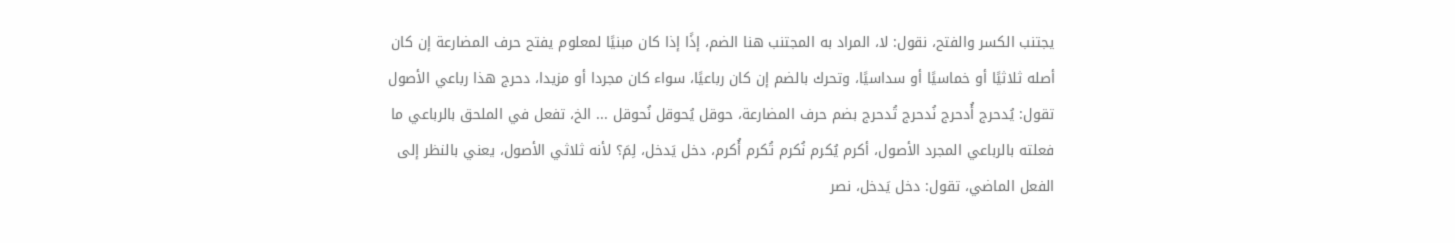يجتنب الكسر والفتح، نقول: لا، المراد به المجتنب هنا الضم، إذًا إذا كان مبنيًا لمعلوم يفتح حرف المضارعة إن كان أصله ثلاثيًا أو خماسيًا أو سداسيًا، وتحرك بالضم إن كان رباعيًا، سواء كان مجردا أو مزيدا، دحرج هذا رباعي الأصول تقول: يُدحرج أُدحرج نُدحرج تُدحرج بضم حرف المضارعة، حوقل يُحوقل نُحوقل ... الخ، تفعل في الملحق بالرباعي ما فعلته بالرباعي المجرد الأصول، أكرم يُكرم نُكرم تُكرم أُكرم، دخل يَدخل، لِمَ؟ لأنه ثلاثي الأصول، يعني بالنظر إلى الفعل الماضي، تقول: دخل يَدخل، نصر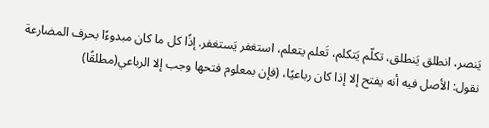يَنصر، انطلق يَنطلق، تكلّم يَتكلم، تَعلم يتعلم، استغفر يَستغفر. إذًا كل ما كان مبدوءًا بحرف المضارعة نقول: الأصل فيه أنه يفتح إلا إذا كان رباعيًا، (فإن بمعلوم فتحها وجب إلا الرباعي(مطلقًا)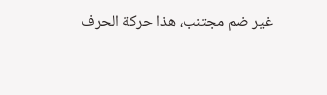غير ضم مجتنب، هذا حركة الحرف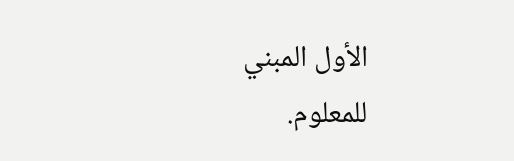الأول المبني للمعلوم.